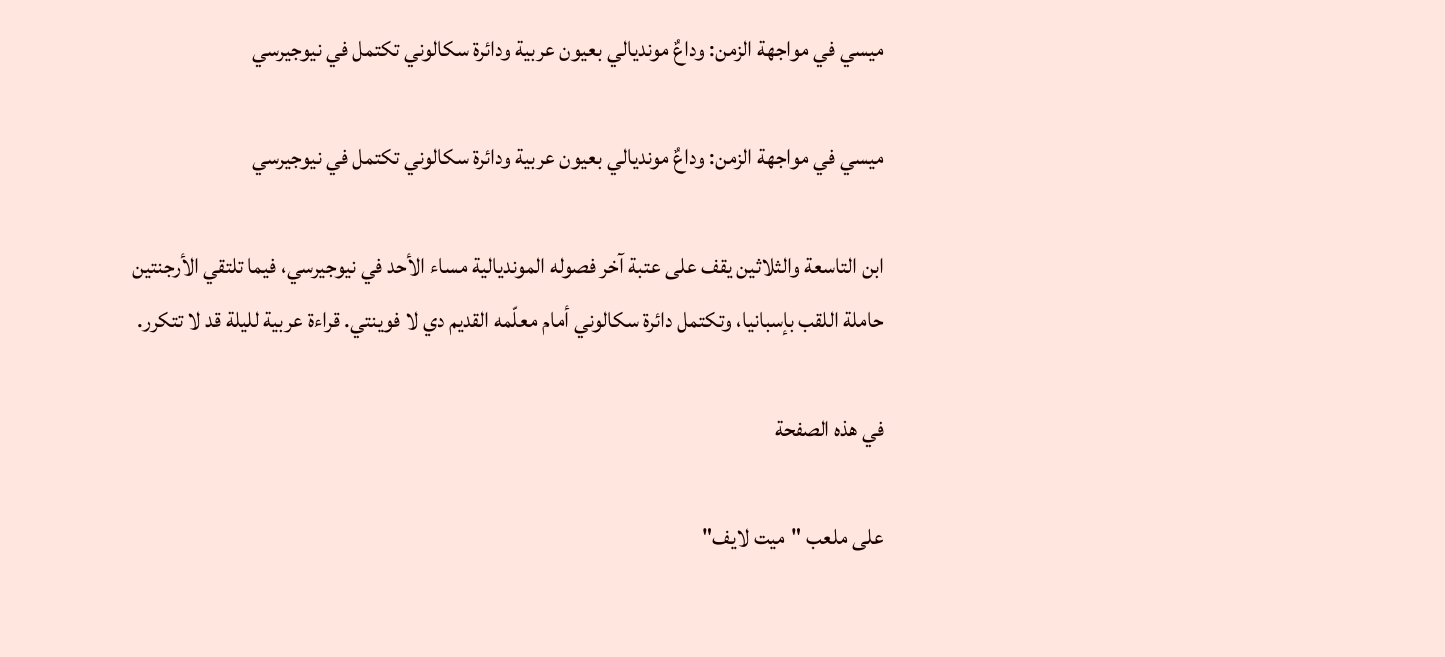ميسي في مواجهة الزمن: وداعٌ مونديالي بعيون عربية ودائرة سكالوني تكتمل في نيوجيرسي

ميسي في مواجهة الزمن: وداعٌ مونديالي بعيون عربية ودائرة سكالوني تكتمل في نيوجيرسي

ابن التاسعة والثلاثين يقف على عتبة آخر فصوله المونديالية مساء الأحد في نيوجيرسي، فيما تلتقي الأرجنتين حاملة اللقب بإسبانيا، وتكتمل دائرة سكالوني أمام معلّمه القديم دي لا فوينتي. قراءة عربية لليلة قد لا تتكرر.

في هذه الصفحة

على ملعب "ميت لايف"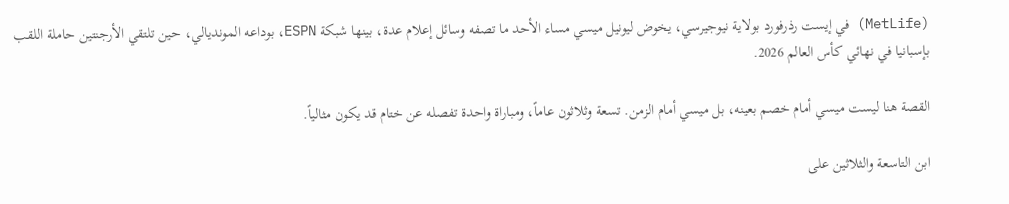(MetLife) في إيست رذرفورد بولاية نيوجيرسي، يخوض ليونيل ميسي مساء الأحد ما تصفه وسائل إعلام عدة، بينها شبكة ESPN، بوداعه المونديالي، حين تلتقي الأرجنتين حاملة اللقب بإسبانيا في نهائي كأس العالم 2026.

القصة هنا ليست ميسي أمام خصم بعينه، بل ميسي أمام الزمن. تسعة وثلاثون عاماً، ومباراة واحدة تفصله عن ختام قد يكون مثالياً.

ابن التاسعة والثلاثين على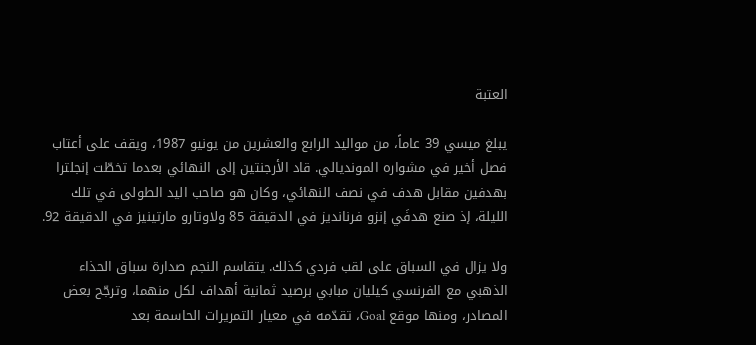العتبة

يبلغ ميسي 39 عاماً، من مواليد الرابع والعشرين من يونيو 1987، ويقف على أعتاب فصل أخير في مشواره المونديالي. قاد الأرجنتين إلى النهائي بعدما تخطّت إنجلترا بهدفين مقابل هدف في نصف النهائي، وكان هو صاحب اليد الطولى في تلك الليلة، إذ صنع هدفَي إنزو فرنانديز في الدقيقة 85 ولاوتارو مارتينيز في الدقيقة 92.

ولا يزال في السباق على لقب فردي كذلك. يتقاسم النجم صدارة سباق الحذاء الذهبي مع الفرنسي كيليان مبابي برصيد ثمانية أهداف لكل منهما، وترجّح بعض المصادر، ومنها موقع Goal، تقدّمه في معيار التمريرات الحاسمة بعد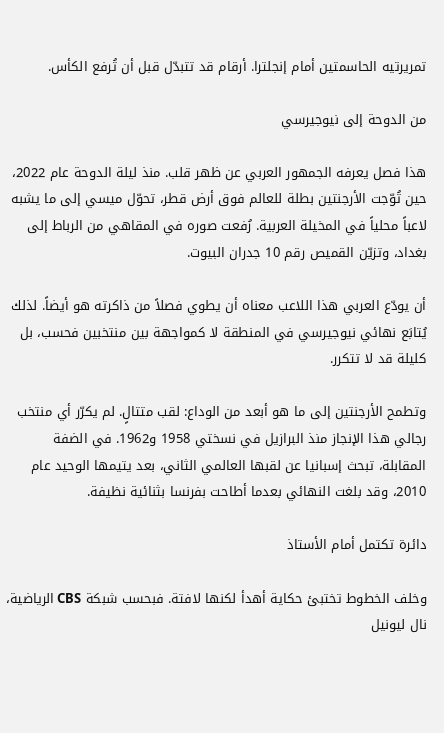تمريرتيه الحاسمتين أمام إنجلترا. أرقام قد تتبدّل قبل أن تُرفع الكأس.

من الدوحة إلى نيوجيرسي

هذا فصل يعرفه الجمهور العربي عن ظهر قلب. منذ ليلة الدوحة عام 2022، حين تُوّجت الأرجنتين بطلة للعالم فوق أرض قطر، تحوّل ميسي إلى ما يشبه لاعباً محلياً في المخيلة العربية. رُفعت صوره في المقاهي من الرباط إلى بغداد، وتزيّن القميص رقم 10 جدران البيوت.

أن يودّع العربي هذا اللاعب معناه أن يطوي فصلاً من ذاكرته هو أيضاً. لذلك يُتابَع نهائي نيوجيرسي في المنطقة لا كمواجهة بين منتخبين فحسب، بل كليلة قد لا تتكرر.

وتطمح الأرجنتين إلى ما هو أبعد من الوداع: لقب متتالٍ. لم يكرّر أي منتخب رجالي هذا الإنجاز منذ البرازيل في نسختي 1958 و1962. في الضفة المقابلة، تبحث إسبانيا عن لقبها العالمي الثاني، بعد يتيمها الوحيد عام 2010، وقد بلغت النهائي بعدما أطاحت بفرنسا بثنائية نظيفة.

دائرة تكتمل أمام الأستاذ

وخلف الخطوط تختبئ حكاية أهدأ لكنها لافتة. فبحسب شبكة CBS الرياضية، نال ليونيل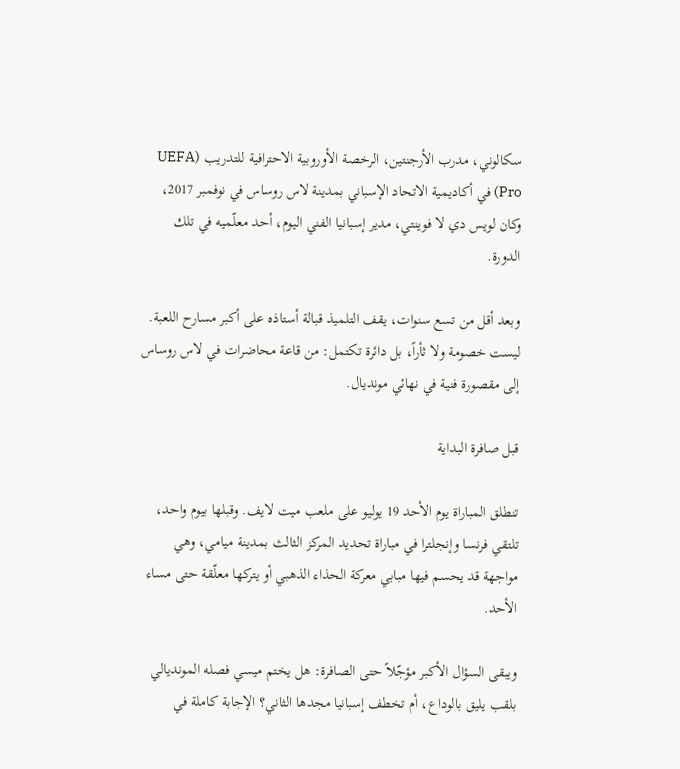سكالوني، مدرب الأرجنتين، الرخصة الأوروبية الاحترافية للتدريب (UEFA Pro) في أكاديمية الاتحاد الإسباني بمدينة لاس روساس في نوفمبر 2017، وكان لويس دي لا فوينتي، مدير إسبانيا الفني اليوم، أحد معلّميه في تلك الدورة.

وبعد أقل من تسع سنوات، يقف التلميذ قبالة أستاذه على أكبر مسارح اللعبة. ليست خصومة ولا ثأراً، بل دائرة تكتمل: من قاعة محاضرات في لاس روساس إلى مقصورة فنية في نهائي مونديال.

قبل صافرة البداية

تنطلق المباراة يوم الأحد 19 يوليو على ملعب ميت لايف. وقبلها بيوم واحد، تلتقي فرنسا وإنجلترا في مباراة تحديد المركز الثالث بمدينة ميامي، وهي مواجهة قد يحسم فيها مبابي معركة الحذاء الذهبي أو يتركها معلّقة حتى مساء الأحد.

ويبقى السؤال الأكبر مؤجّلاً حتى الصافرة: هل يختم ميسي فصله المونديالي بلقب يليق بالوداع، أم تخطف إسبانيا مجدها الثاني؟ الإجابة كاملة في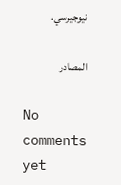نيوجيرسي.

المصادر

No comments yet